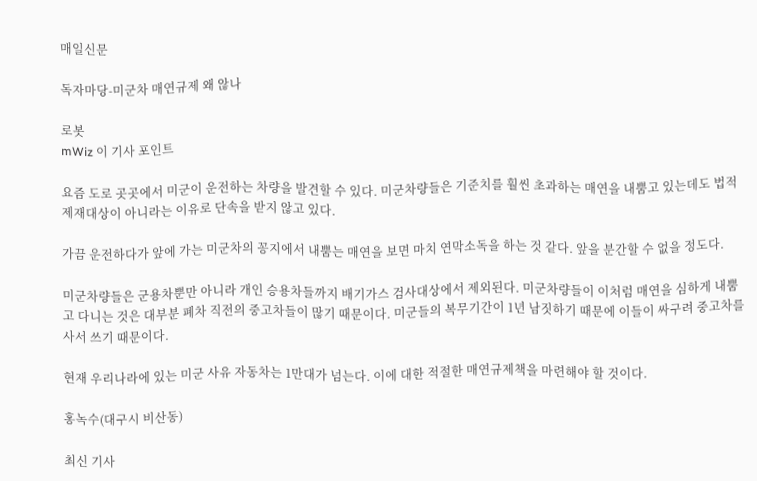매일신문

독자마당-미군차 매연규제 왜 않나

로봇
mWiz 이 기사 포인트

요즘 도로 곳곳에서 미군이 운전하는 차량을 발견할 수 있다. 미군차량들은 기준치를 훨씬 초과하는 매연을 내뿜고 있는데도 법적 제재대상이 아니라는 이유로 단속을 받지 않고 있다.

가끔 운전하다가 앞에 가는 미군차의 꽁지에서 내뿜는 매연을 보면 마치 연막소독을 하는 것 같다. 앞을 분간할 수 없을 정도다.

미군차량들은 군용차뿐만 아니라 개인 승용차들까지 배기가스 검사대상에서 제외된다. 미군차량들이 이처럼 매연을 심하게 내뿜고 다니는 것은 대부분 폐차 직전의 중고차들이 많기 때문이다. 미군들의 복무기간이 1년 남짓하기 때문에 이들이 싸구려 중고차를 사서 쓰기 때문이다.

현재 우리나라에 있는 미군 사유 자동차는 1만대가 넘는다. 이에 대한 적절한 매연규제책을 마련해야 할 것이다.

홍녹수(대구시 비산동)

최신 기사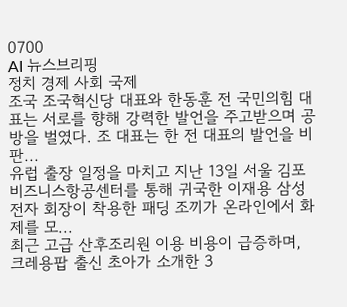0700
AI 뉴스브리핑
정치 경제 사회 국제
조국 조국혁신당 대표와 한동훈 전 국민의힘 대표는 서로를 향해 강력한 발언을 주고받으며 공방을 벌였다. 조 대표는 한 전 대표의 발언을 비판...
유럽 출장 일정을 마치고 지난 13일 서울 김포비즈니스항공센터를 통해 귀국한 이재용 삼성전자 회장이 착용한 패딩 조끼가 온라인에서 화제를 모...
최근 고급 산후조리원 이용 비용이 급증하며, 크레용팝 출신 초아가 소개한 3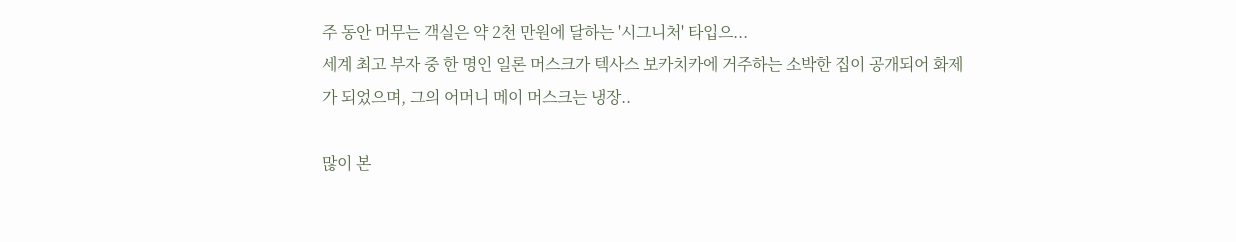주 동안 머무는 객실은 약 2천 만원에 달하는 '시그니처' 타입으...
세계 최고 부자 중 한 명인 일론 머스크가 텍사스 보카치카에 거주하는 소박한 집이 공개되어 화제가 되었으며, 그의 어머니 메이 머스크는 냉장..

많이 본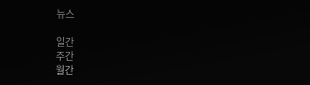뉴스

일간
주간
월간